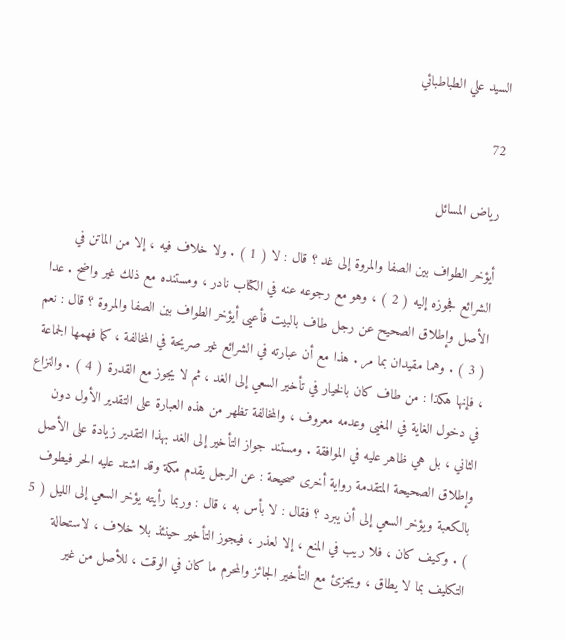السيد علي الطباطبائي

72

رياض المسائل

أيؤخر الطواف بين الصفا والمروة إلى غد ؟ قال : لا ( 1 ) . ولا خلاف فيه ، إلا من الماتن في الشرائع فجوزه إليه ( 2 ) ، وهو مع رجوعه عنه في الكتاب نادر ، ومستنده مع ذلك غير واضح . عدا الأصل وإطلاق الصحيح عن رجل طاف بالبيت فأعيى أيؤخر الطواف بين الصفا والمروة ؟ قال : نعم ( 3 ) . وهما مقيدان بما مر . هذا مع أن عبارته في الشرائع غير صريحة في المخالفة ، كما فهمها الجماعة ، فإنها هكذا : من طاف كان بالخيار في تأخير السعي إلى الغد ، ثم لا يجوز مع القدرة ( 4 ) . والنزاع في دخول الغاية في المغيى وعدمه معروف ، والمخالفة تظهر من هذه العبارة على التقدير الأول دون الثاني ، بل هي ظاهر عليه في الموافقة . ومستند جواز التأخير إلى الغد بهذا التقدير زيادة على الأصل وإطلاق الصحيحة المتقدمة رواية أخرى صحيحة : عن الرجل يقدم مكة وقد اشتد عليه الحر فيطوف بالكعبة ويؤخر السعي إلى أن يبرد ؟ فقال : لا بأس به ، قال : وربما رأيته يؤخر السعي إلى الليل ( 5 ) . وكيف كان ، فلا ريب في المنع ، إلا لعذر ، فيجوز التأخير حينئذ بلا خلاف ، لاستحالة التكليف بما لا يطاق ، ويجزئ مع التأخير الجائز والمحرم ما كان في الوقت ، للأصل من غير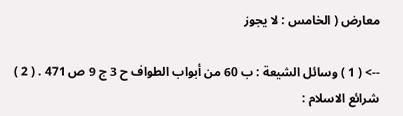معارض ( الخامس : لا يجوز

--> ( 1 ) وسائل الشيعة : ب 60 من أبواب الطواف ح 3 ج 9 ص 471 . ( 2 ) شرائع الاسلام :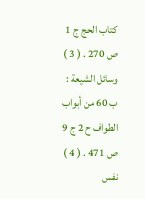كتاب الحج ج 1 ص 270 . ( 3 ) وسائل الشيعة : ب 60 من أبواب الطواف ح 2 ج 9 ص 471 . ( 4 ) نفس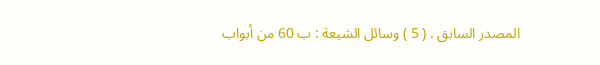المصدر السابق . ( 5 ) وسائل الشيعة : ب 60 من أبواب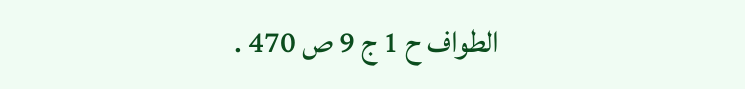الطواف ح 1 ج 9 ص 470 .